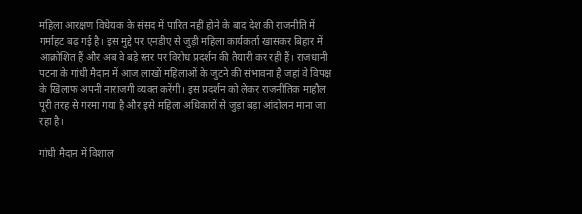महिला आरक्षण विधेयक के संसद में पारित नहीं होने के बाद देश की राजनीति में गर्माहट बढ़ गई है। इस मुद्दे पर एनडीए से जुड़ी महिला कार्यकर्ता खासकर बिहार में आक्रोशित हैं और अब वे बड़े स्तर पर विरोध प्रदर्शन की तैयारी कर रही हैं। राजधानी पटना के गांधी मैदान में आज लाखों महिलाओं के जुटने की संभावना है जहां वे विपक्ष के खिलाफ अपनी नाराजगी व्यक्त करेंगी। इस प्रदर्शन को लेकर राजनीतिक माहौल पूरी तरह से गरमा गया है और इसे महिला अधिकारों से जुड़ा बड़ा आंदोलन माना जा रहा है।

गांधी मैदान में विशाल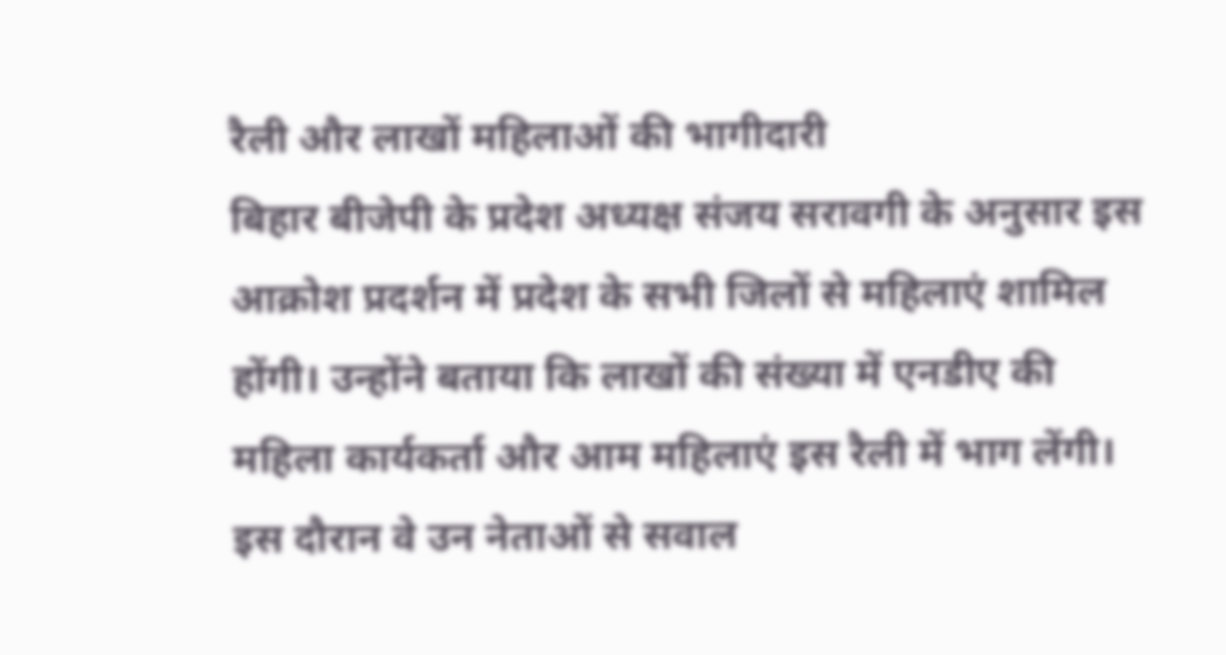रैली और लाखों महिलाओं की भागीदारी
बिहार बीजेपी के प्रदेश अध्यक्ष संजय सरावगी के अनुसार इस आक्रोश प्रदर्शन में प्रदेश के सभी जिलों से महिलाएं शामिल होंगी। उन्होंने बताया कि लाखों की संख्या में एनडीए की महिला कार्यकर्ता और आम महिलाएं इस रैली में भाग लेंगी। इस दौरान वे उन नेताओं से सवाल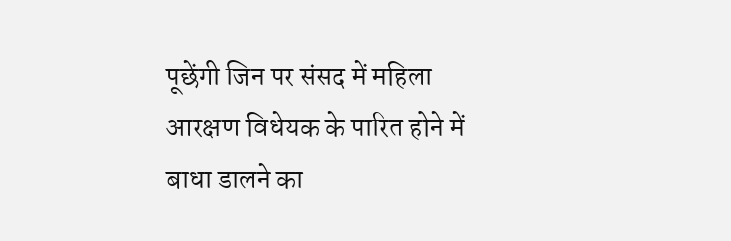पूछेंगी जिन पर संसद में महिला आरक्षण विधेयक के पारित होने में बाधा डालने का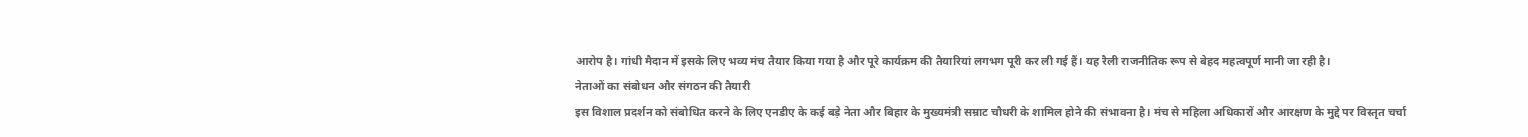आरोप है। गांधी मैदान में इसके लिए भव्य मंच तैयार किया गया है और पूरे कार्यक्रम की तैयारियां लगभग पूरी कर ली गई हैं। यह रैली राजनीतिक रूप से बेहद महत्वपूर्ण मानी जा रही है।
नेताओं का संबोधन और संगठन की तैयारी
इस विशाल प्रदर्शन को संबोधित करने के लिए एनडीए के कई बड़े नेता और बिहार के मुख्यमंत्री सम्राट चौधरी के शामिल होने की संभावना है। मंच से महिला अधिकारों और आरक्षण के मुद्दे पर विस्तृत चर्चा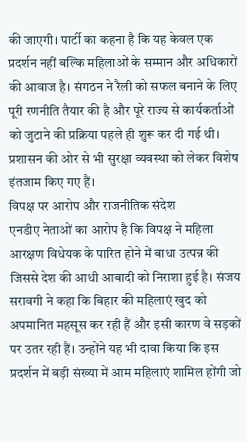की जाएगी। पार्टी का कहना है कि यह केवल एक प्रदर्शन नहीं बल्कि महिलाओं के सम्मान और अधिकारों की आवाज है। संगठन ने रैली को सफल बनाने के लिए पूरी रणनीति तैयार की है और पूरे राज्य से कार्यकर्ताओं को जुटाने की प्रक्रिया पहले ही शुरू कर दी गई थी। प्रशासन की ओर से भी सुरक्षा व्यवस्था को लेकर विशेष इंतजाम किए गए हैं।
विपक्ष पर आरोप और राजनीतिक संदेश
एनडीए नेताओं का आरोप है कि विपक्ष ने महिला आरक्षण विधेयक के पारित होने में बाधा उत्पन्न की जिससे देश की आधी आबादी को निराशा हुई है। संजय सरावगी ने कहा कि बिहार की महिलाएं खुद को अपमानित महसूस कर रही हैं और इसी कारण वे सड़कों पर उतर रही हैं। उन्होंने यह भी दावा किया कि इस प्रदर्शन में बड़ी संख्या में आम महिलाएं शामिल होंगी जो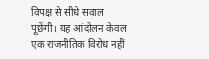विपक्ष से सीधे सवाल पूछेंगी। यह आंदोलन केवल एक राजनीतिक विरोध नहीं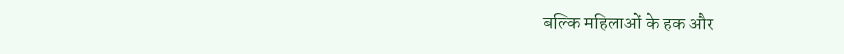बल्कि महिलाओं के हक और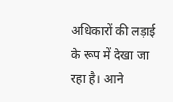अधिकारों की लड़ाई के रूप में देखा जा रहा है। आने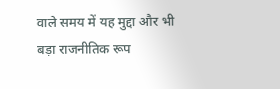वाले समय में यह मुद्दा और भी बड़ा राजनीतिक रूप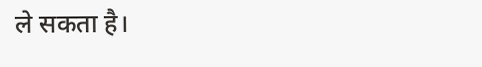ले सकता है।